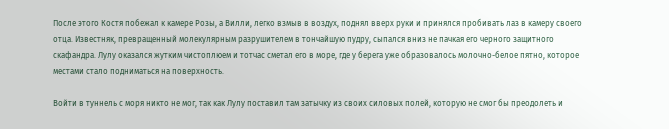После этого Костя побежал к камере Розы, а Вилли, легко взмыв в воздух, поднял вверх руки и принялся пробивать лаз в камеру своего отца. Известняк, превращенный молекулярным разрушителем в тончайшую пудру, сыпался вниз не пачкая его черного защитного скафандра. Лулу оказался жутким чистоплюем и тотчас сметал его в море, где у берега уже образовалось молочно-белое пятно, которое местами стало подниматься на поверхность.

Войти в туннель с моря никто не мог, так как Лулу поставил там затычку из своих силовых полей, которую не смог бы преодолеть и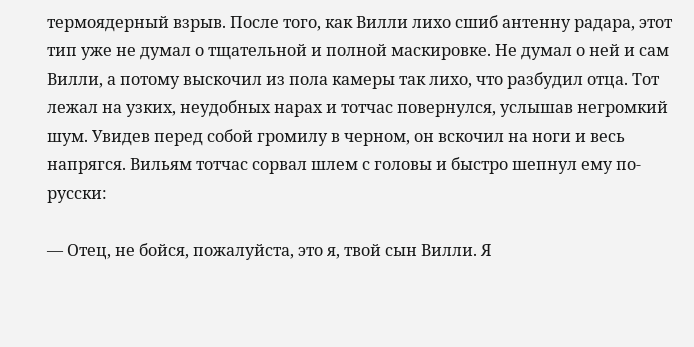термоядерный взрыв. После того, как Вилли лихо сшиб антенну радара, этот тип уже не думал о тщательной и полной маскировке. Не думал о ней и сам Вилли, а потому выскочил из пола камеры так лихо, что разбудил отца. Тот лежал на узких, неудобных нарах и тотчас повернулся, услышав негромкий шум. Увидев перед собой громилу в черном, он вскочил на ноги и весь напрягся. Вильям тотчас сорвал шлем с головы и быстро шепнул ему по-русски:

— Отец, не бойся, пожалуйста, это я, твой сын Вилли. Я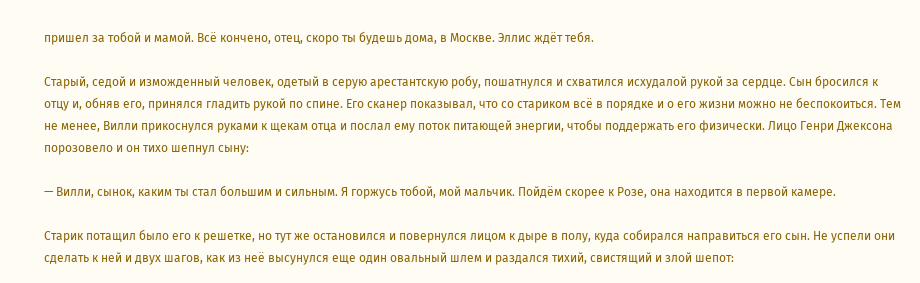пришел за тобой и мамой. Всё кончено, отец, скоро ты будешь дома, в Москве. Эллис ждёт тебя.

Старый, седой и изможденный человек, одетый в серую арестантскую робу, пошатнулся и схватился исхудалой рукой за сердце. Сын бросился к отцу и, обняв его, принялся гладить рукой по спине. Его сканер показывал, что со стариком всё в порядке и о его жизни можно не беспокоиться. Тем не менее, Вилли прикоснулся руками к щекам отца и послал ему поток питающей энергии, чтобы поддержать его физически. Лицо Генри Джексона порозовело и он тихо шепнул сыну:

— Вилли, сынок, каким ты стал большим и сильным. Я горжусь тобой, мой мальчик. Пойдём скорее к Розе, она находится в первой камере.

Старик потащил было его к решетке, но тут же остановился и повернулся лицом к дыре в полу, куда собирался направиться его сын. Не успели они сделать к ней и двух шагов, как из неё высунулся еще один овальный шлем и раздался тихий, свистящий и злой шепот: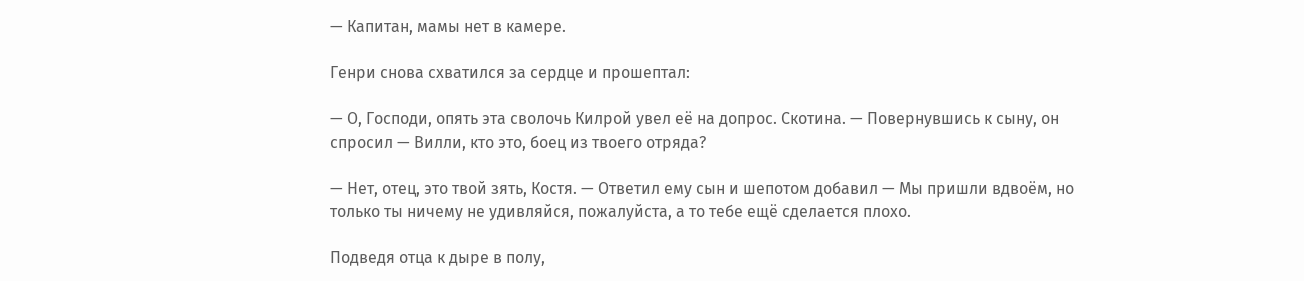— Капитан, мамы нет в камере.

Генри снова схватился за сердце и прошептал:

— О, Господи, опять эта сволочь Килрой увел её на допрос. Скотина. — Повернувшись к сыну, он спросил — Вилли, кто это, боец из твоего отряда?

— Нет, отец, это твой зять, Костя. — Ответил ему сын и шепотом добавил — Мы пришли вдвоём, но только ты ничему не удивляйся, пожалуйста, а то тебе ещё сделается плохо.

Подведя отца к дыре в полу,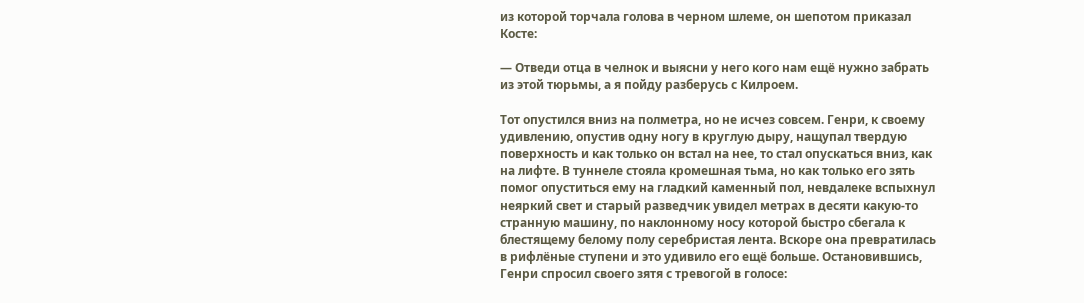из которой торчала голова в черном шлеме, он шепотом приказал Косте:

— Отведи отца в челнок и выясни у него кого нам ещё нужно забрать из этой тюрьмы, а я пойду разберусь с Килроем.

Тот опустился вниз на полметра, но не исчез совсем. Генри, к своему удивлению, опустив одну ногу в круглую дыру, нащупал твердую поверхность и как только он встал на нее, то стал опускаться вниз, как на лифте. В туннеле стояла кромешная тьма, но как только его зять помог опуститься ему на гладкий каменный пол, невдалеке вспыхнул неяркий свет и старый разведчик увидел метрах в десяти какую-то странную машину, по наклонному носу которой быстро сбегала к блестящему белому полу серебристая лента. Вскоре она превратилась в рифлёные ступени и это удивило его ещё больше. Остановившись, Генри спросил своего зятя с тревогой в голосе: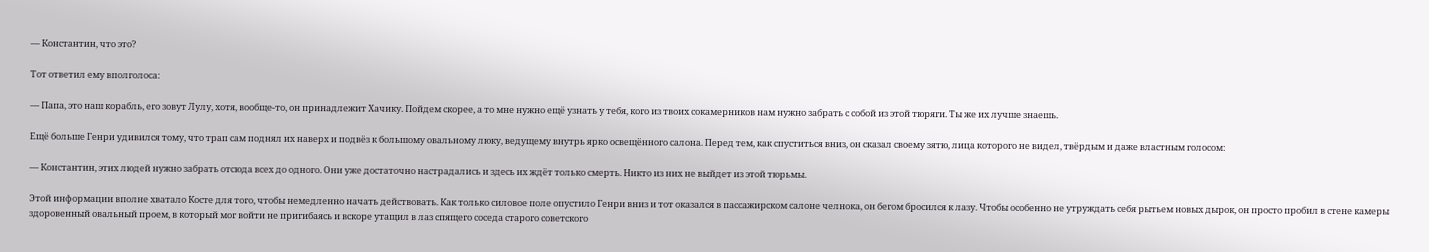— Константин, что это?

Тот ответил ему вполголоса:

— Папа, это наш корабль, его зовут Лулу, хотя, вообще-то, он принадлежит Хачику. Пойдем скорее, а то мне нужно ещё узнать у тебя, кого из твоих сокамерников нам нужно забрать с собой из этой тюряги. Ты же их лучше знаешь.

Ещё больше Генри удивился тому, что трап сам поднял их наверх и подвёз к большому овальному люку, ведущему внутрь ярко освещённого салона. Перед тем, как спуститься вниз, он сказал своему зятю, лица которого не видел, твёрдым и даже властным голосом:

— Константин, этих людей нужно забрать отсюда всех до одного. Они уже достаточно настрадались и здесь их ждёт только смерть. Никто из них не выйдет из этой тюрьмы.

Этой информации вполне хватало Косте для того, чтобы немедленно начать действовать. Как только силовое поле опустило Генри вниз и тот оказался в пассажирском салоне челнока, он бегом бросился к лазу. Чтобы особенно не утруждать себя рытьем новых дырок, он просто пробил в стене камеры здоровенный овальный проем, в который мог войти не пригибаясь и вскоре утащил в лаз спящего соседа старого советского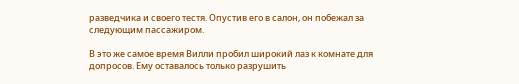разведчика и своего тестя. Опустив его в салон, он побежал за следующим пассажиром.

В это же самое время Вилли пробил широкий лаз к комнате для допросов. Ему оставалось только разрушить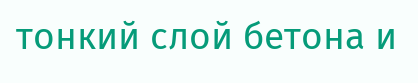тонкий слой бетона и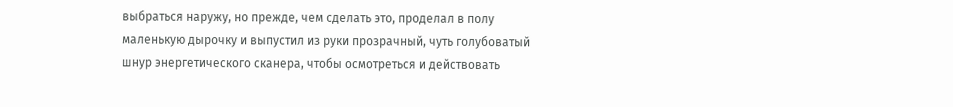выбраться наружу, но прежде, чем сделать это, проделал в полу маленькую дырочку и выпустил из руки прозрачный, чуть голубоватый шнур энергетического сканера, чтобы осмотреться и действовать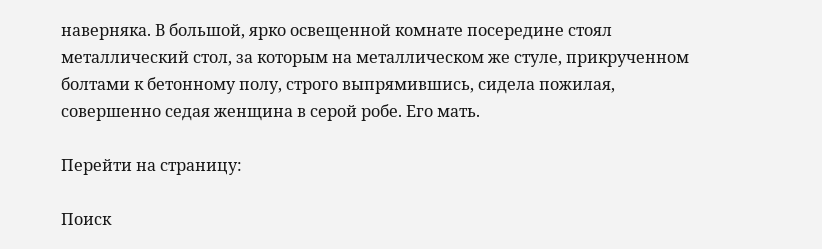наверняка. В большой, ярко освещенной комнате посередине стоял металлический стол, за которым на металлическом же стуле, прикрученном болтами к бетонному полу, строго выпрямившись, сидела пожилая, совершенно седая женщина в серой робе. Его мать.

Перейти на страницу:

Поиск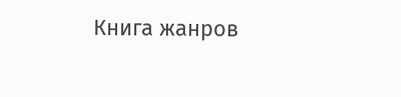Книга жанров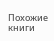Похожие книги